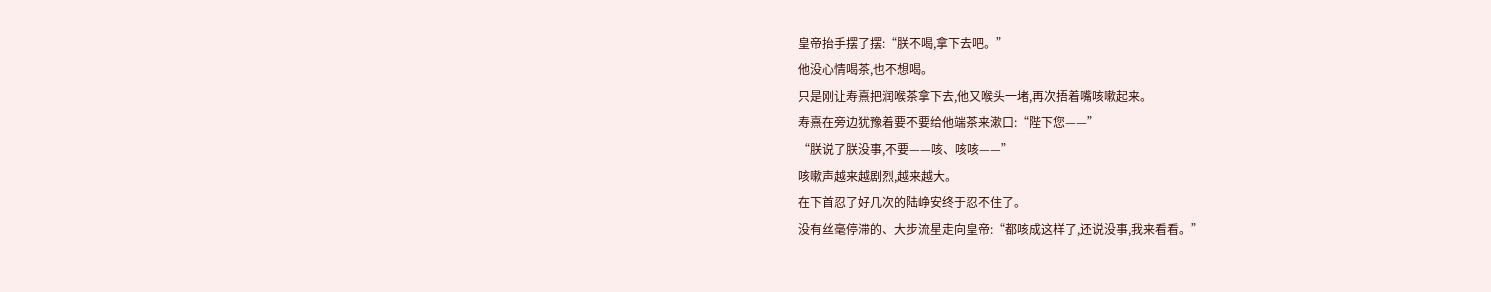皇帝抬手摆了摆:“朕不喝,拿下去吧。”
他没心情喝茶,也不想喝。
只是刚让寿熹把润喉茶拿下去,他又喉头一堵,再次捂着嘴咳嗽起来。
寿熹在旁边犹豫着要不要给他端茶来漱口:“陛下您——”
“朕说了朕没事,不要——咳、咳咳——”
咳嗽声越来越剧烈,越来越大。
在下首忍了好几次的陆峥安终于忍不住了。
没有丝毫停滞的、大步流星走向皇帝:“都咳成这样了,还说没事,我来看看。”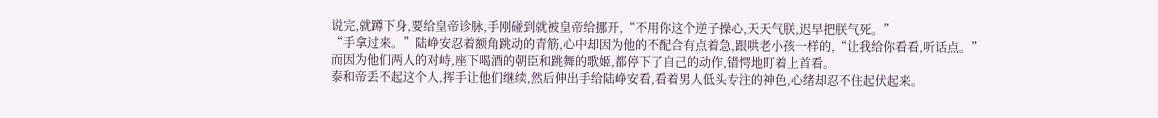说完,就蹲下身,要给皇帝诊脉,手刚碰到就被皇帝给挪开,“不用你这个逆子操心,天天气朕,迟早把朕气死。”
“手拿过来。”陆峥安忍着额角跳动的青筋,心中却因为他的不配合有点着急,跟哄老小孩一样的,“让我给你看看,听话点。”
而因为他们两人的对峙,座下喝酒的朝臣和跳舞的歌姬,都停下了自己的动作,错愕地盯着上首看。
泰和帝丢不起这个人,挥手让他们继续,然后伸出手给陆峥安看,看着男人低头专注的神色,心绪却忍不住起伏起来。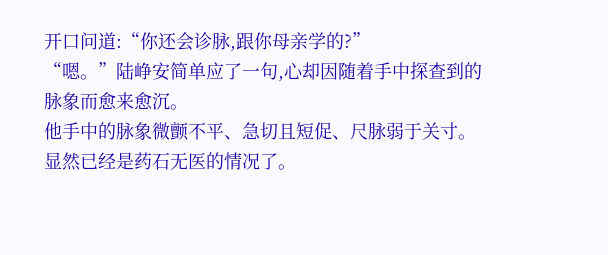开口问道:“你还会诊脉,跟你母亲学的?”
“嗯。”陆峥安简单应了一句,心却因随着手中探查到的脉象而愈来愈沉。
他手中的脉象微颤不平、急切且短促、尺脉弱于关寸。
显然已经是药石无医的情况了。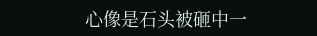心像是石头被砸中一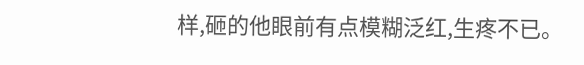样,砸的他眼前有点模糊泛红,生疼不已。